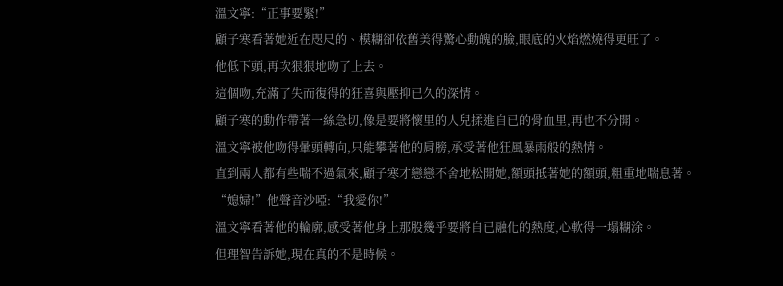溫文寧:“正事要緊!”
顧子寒看著她近在咫尺的、模糊卻依舊美得驚心動魄的臉,眼底的火焰燃燒得更旺了。
他低下頭,再次狠狠地吻了上去。
這個吻,充滿了失而復得的狂喜與壓抑已久的深情。
顧子寒的動作帶著一絲急切,像是要將懷里的人兒揉進自已的骨血里,再也不分開。
溫文寧被他吻得暈頭轉向,只能攀著他的肩膀,承受著他狂風暴雨般的熱情。
直到兩人都有些喘不過氣來,顧子寒才戀戀不舍地松開她,額頭抵著她的額頭,粗重地喘息著。
“媳婦!”他聲音沙啞:“我愛你!”
溫文寧看著他的輪廓,感受著他身上那股幾乎要將自已融化的熱度,心軟得一塌糊涂。
但理智告訴她,現在真的不是時候。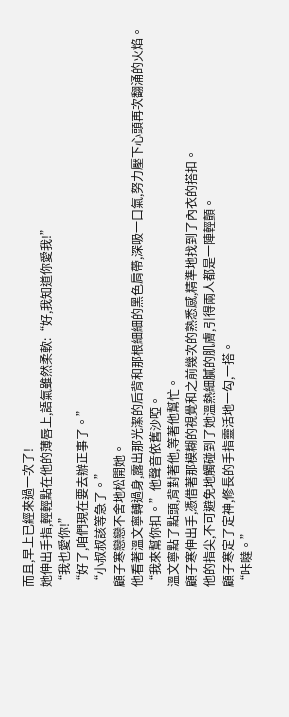而且,早上已經來過一次了!
她伸出手指,輕輕點在他的薄唇上,語氣雖然柔軟:“好,我知道你愛我!”
“我也愛你!”
“好了,咱們現在要去辦正事了。”
“小叔叔該等急了。”
顧子寒戀戀不舍地松開她。
他看著溫文寧轉過身,露出那光潔的后背和那根細細的黑色肩帶,深吸一口氣,努力壓下心頭再次翻涌的火焰。
“我來幫你扣。”他聲音依舊沙啞。
溫文寧點了點頭,背對著他,等著他幫忙。
顧子寒伸出手,憑借著那模糊的視覺和之前幾次的熟悉感,精準地找到了內衣的搭扣。
他的指尖,不可避免地觸碰到了她溫熱細膩的肌膚,引得兩人都是一陣輕顫。
顧子寒定了定神,修長的手指靈活地一勾,一搭。
“咔噠。”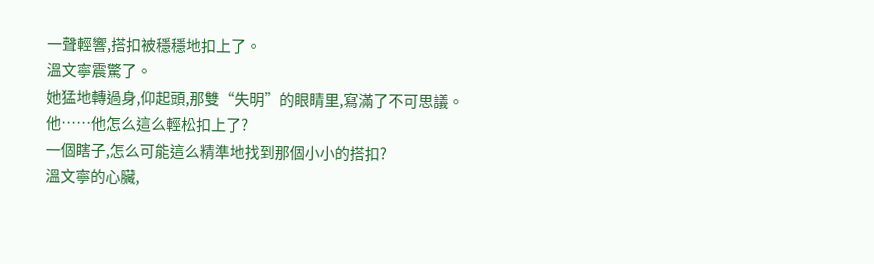一聲輕響,搭扣被穩穩地扣上了。
溫文寧震驚了。
她猛地轉過身,仰起頭,那雙“失明”的眼睛里,寫滿了不可思議。
他……他怎么這么輕松扣上了?
一個瞎子,怎么可能這么精準地找到那個小小的搭扣?
溫文寧的心臟,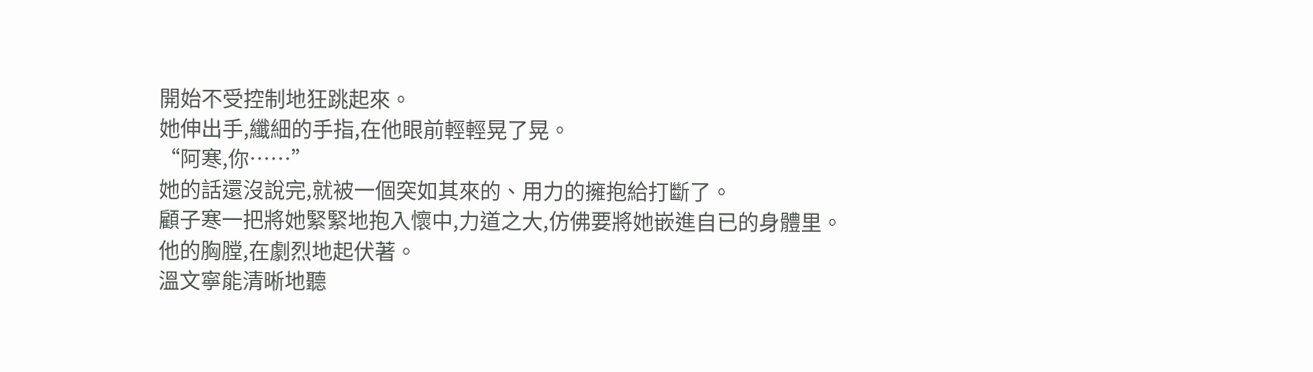開始不受控制地狂跳起來。
她伸出手,纖細的手指,在他眼前輕輕晃了晃。
“阿寒,你……”
她的話還沒說完,就被一個突如其來的、用力的擁抱給打斷了。
顧子寒一把將她緊緊地抱入懷中,力道之大,仿佛要將她嵌進自已的身體里。
他的胸膛,在劇烈地起伏著。
溫文寧能清晰地聽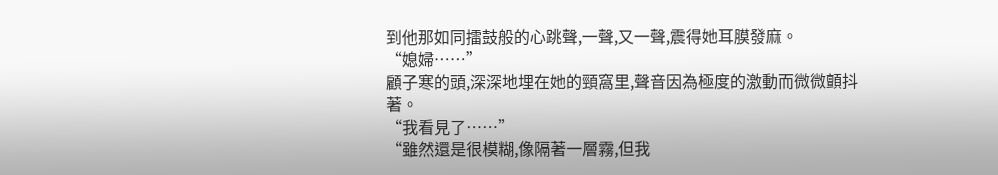到他那如同擂鼓般的心跳聲,一聲,又一聲,震得她耳膜發麻。
“媳婦……”
顧子寒的頭,深深地埋在她的頸窩里,聲音因為極度的激動而微微顫抖著。
“我看見了……”
“雖然還是很模糊,像隔著一層霧,但我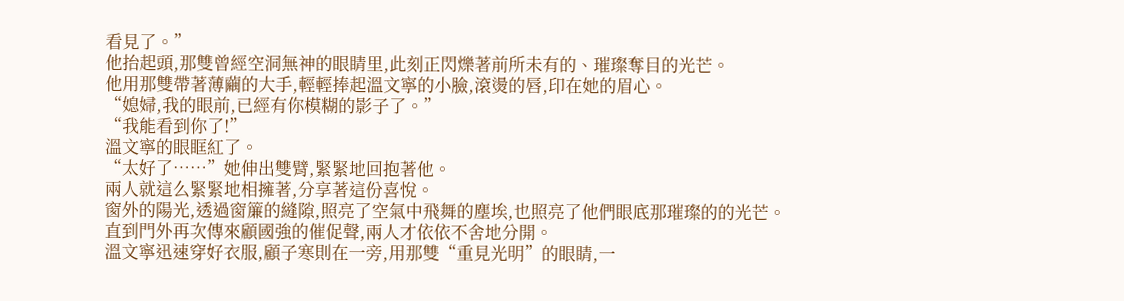看見了。”
他抬起頭,那雙曾經空洞無神的眼睛里,此刻正閃爍著前所未有的、璀璨奪目的光芒。
他用那雙帶著薄繭的大手,輕輕捧起溫文寧的小臉,滾燙的唇,印在她的眉心。
“媳婦,我的眼前,已經有你模糊的影子了。”
“我能看到你了!”
溫文寧的眼眶紅了。
“太好了……”她伸出雙臂,緊緊地回抱著他。
兩人就這么緊緊地相擁著,分享著這份喜悅。
窗外的陽光,透過窗簾的縫隙,照亮了空氣中飛舞的塵埃,也照亮了他們眼底那璀璨的的光芒。
直到門外再次傳來顧國強的催促聲,兩人才依依不舍地分開。
溫文寧迅速穿好衣服,顧子寒則在一旁,用那雙“重見光明”的眼睛,一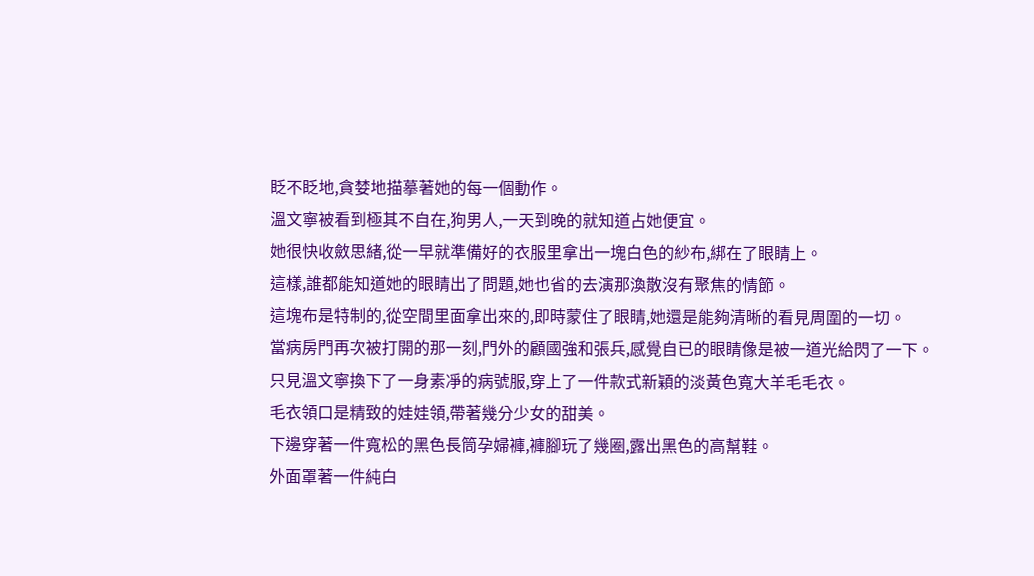眨不眨地,貪婪地描摹著她的每一個動作。
溫文寧被看到極其不自在,狗男人,一天到晚的就知道占她便宜。
她很快收斂思緒,從一早就準備好的衣服里拿出一塊白色的紗布,綁在了眼睛上。
這樣,誰都能知道她的眼睛出了問題,她也省的去演那渙散沒有聚焦的情節。
這塊布是特制的,從空間里面拿出來的,即時蒙住了眼睛,她還是能夠清晰的看見周圍的一切。
當病房門再次被打開的那一刻,門外的顧國強和張兵,感覺自已的眼睛像是被一道光給閃了一下。
只見溫文寧換下了一身素凈的病號服,穿上了一件款式新穎的淡黃色寬大羊毛毛衣。
毛衣領口是精致的娃娃領,帶著幾分少女的甜美。
下邊穿著一件寬松的黑色長筒孕婦褲,褲腳玩了幾圈,露出黑色的高幫鞋。
外面罩著一件純白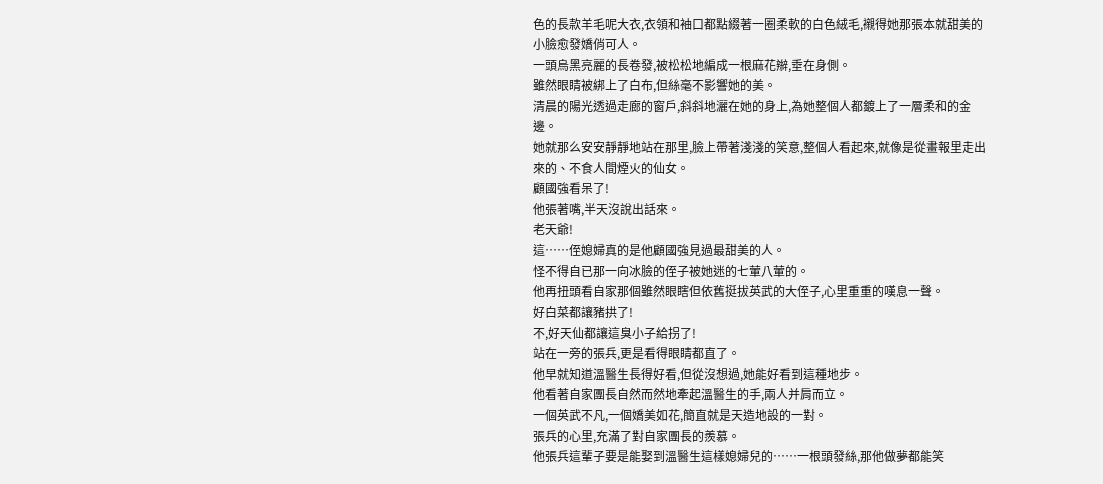色的長款羊毛呢大衣,衣領和袖口都點綴著一圈柔軟的白色絨毛,襯得她那張本就甜美的小臉愈發嬌俏可人。
一頭烏黑亮麗的長卷發,被松松地編成一根麻花辮,垂在身側。
雖然眼睛被綁上了白布,但絲毫不影響她的美。
清晨的陽光透過走廊的窗戶,斜斜地灑在她的身上,為她整個人都鍍上了一層柔和的金邊。
她就那么安安靜靜地站在那里,臉上帶著淺淺的笑意,整個人看起來,就像是從畫報里走出來的、不食人間煙火的仙女。
顧國強看呆了!
他張著嘴,半天沒說出話來。
老天爺!
這……侄媳婦真的是他顧國強見過最甜美的人。
怪不得自已那一向冰臉的侄子被她迷的七葷八葷的。
他再扭頭看自家那個雖然眼瞎但依舊挺拔英武的大侄子,心里重重的嘆息一聲。
好白菜都讓豬拱了!
不,好天仙都讓這臭小子給拐了!
站在一旁的張兵,更是看得眼睛都直了。
他早就知道溫醫生長得好看,但從沒想過,她能好看到這種地步。
他看著自家團長自然而然地牽起溫醫生的手,兩人并肩而立。
一個英武不凡,一個嬌美如花,簡直就是天造地設的一對。
張兵的心里,充滿了對自家團長的羨慕。
他張兵這輩子要是能娶到溫醫生這樣媳婦兒的……一根頭發絲,那他做夢都能笑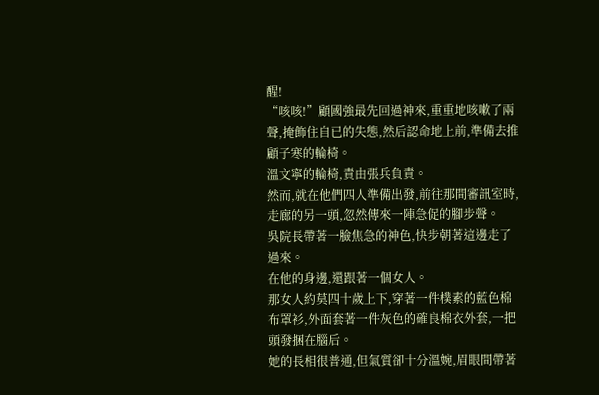醒!
“咳咳!”顧國強最先回過神來,重重地咳嗽了兩聲,掩飾住自已的失態,然后認命地上前,準備去推顧子寒的輪椅。
溫文寧的輪椅,責由張兵負責。
然而,就在他們四人準備出發,前往那間審訊室時,走廊的另一頭,忽然傳來一陣急促的腳步聲。
吳院長帶著一臉焦急的神色,快步朝著這邊走了過來。
在他的身邊,還跟著一個女人。
那女人約莫四十歲上下,穿著一件樸素的藍色棉布罩衫,外面套著一件灰色的確良棉衣外套,一把頭發捆在腦后。
她的長相很普通,但氣質卻十分溫婉,眉眼間帶著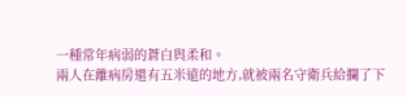一種常年病弱的蒼白與柔和。
兩人在離病房還有五米遠的地方,就被兩名守衛兵給攔了下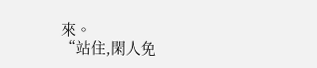來。
“站住,閑人免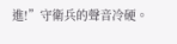進!”守衛兵的聲音冷硬。